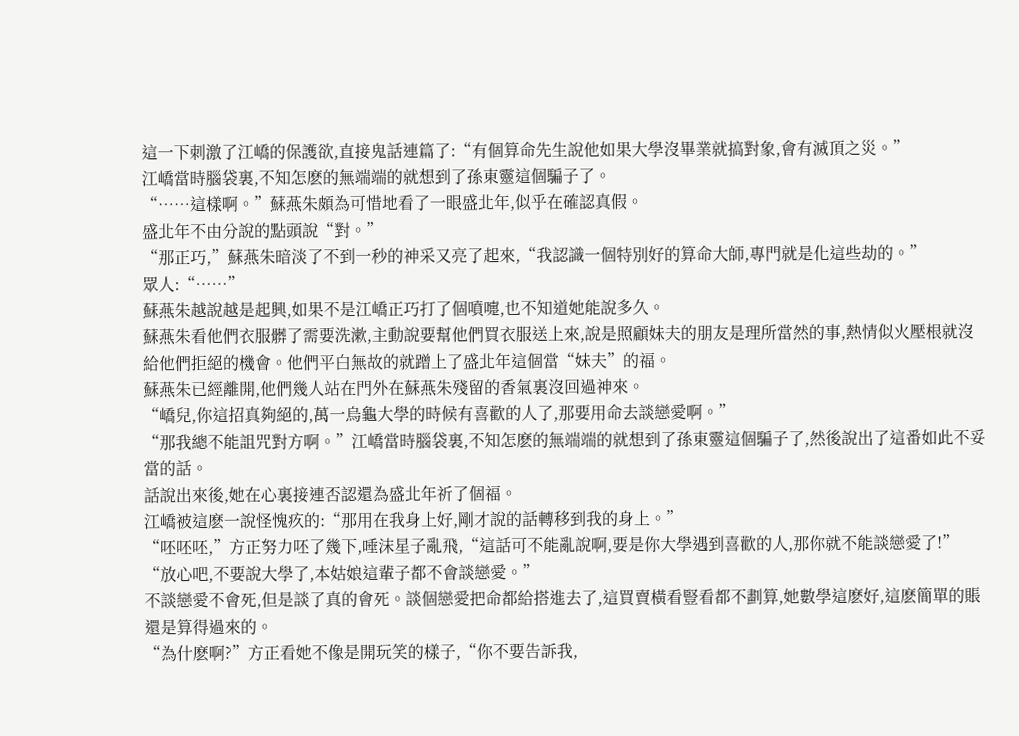這一下刺激了江嶠的保護欲,直接鬼話連篇了:“有個算命先生說他如果大學沒畢業就搞對象,會有滅頂之災。”
江嶠當時腦袋裏,不知怎麽的無端端的就想到了孫東靈這個騙子了。
“……這樣啊。”蘇燕朱頗為可惜地看了一眼盛北年,似乎在確認真假。
盛北年不由分說的點頭說“對。”
“那正巧,”蘇燕朱暗淡了不到一秒的神采又亮了起來,“我認識一個特別好的算命大師,專門就是化這些劫的。”
眾人:“……”
蘇燕朱越說越是起興,如果不是江嶠正巧打了個噴嚏,也不知道她能說多久。
蘇燕朱看他們衣服髒了需要洗漱,主動說要幫他們買衣服送上來,說是照顧妹夫的朋友是理所當然的事,熱情似火壓根就沒給他們拒絕的機會。他們平白無故的就蹭上了盛北年這個當“妹夫”的福。
蘇燕朱已經離開,他們幾人站在門外在蘇燕朱殘留的香氣裏沒回過神來。
“嶠兒,你這招真夠絕的,萬一烏龜大學的時候有喜歡的人了,那要用命去談戀愛啊。”
“那我總不能詛咒對方啊。”江嶠當時腦袋裏,不知怎麽的無端端的就想到了孫東靈這個騙子了,然後說出了這番如此不妥當的話。
話說出來後,她在心裏接連否認還為盛北年祈了個福。
江嶠被這麽一說怪愧疚的:“那用在我身上好,剛才說的話轉移到我的身上。”
“呸呸呸,”方正努力呸了幾下,唾沫星子亂飛,“這話可不能亂說啊,要是你大學遇到喜歡的人,那你就不能談戀愛了!”
“放心吧,不要說大學了,本姑娘這輩子都不會談戀愛。”
不談戀愛不會死,但是談了真的會死。談個戀愛把命都給搭進去了,這買賣橫看豎看都不劃算,她數學這麽好,這麽簡單的賬還是算得過來的。
“為什麽啊?”方正看她不像是開玩笑的樣子,“你不要告訴我,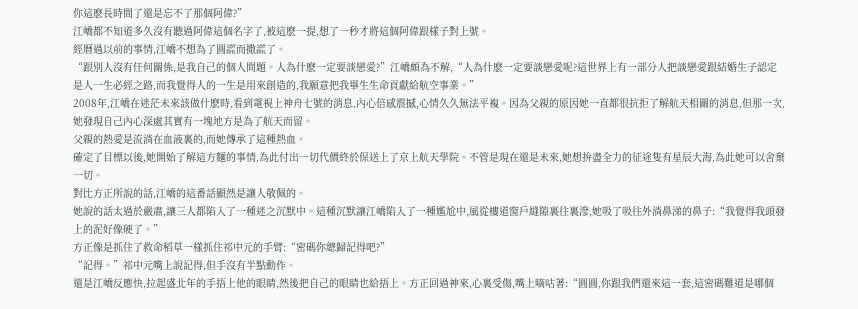你這麽長時間了還是忘不了那個阿偉?”
江嶠都不知道多久沒有聽過阿偉這個名字了,被這麽一提,想了一秒才將這個阿偉跟樣子對上號。
經曆過以前的事情,江嶠不想為了圓謊而撒謊了。
“跟別人沒有任何關係,是我自己的個人問題。人為什麽一定要談戀愛?”江嶠頗為不解,“人為什麽一定要談戀愛呢?這世界上有一部分人把談戀愛跟結婚生子認定是人一生必經之路,而我覺得人的一生是用來創造的,我願意把我畢生生命貢獻給航空事業。”
2008年,江嶠在迷茫未來該做什麽時,看到電視上神舟七號的消息,內心倍感震撼,心情久久無法平複。因為父親的原因她一直都很抗拒了解航天相關的消息,但那一次,她發現自己內心深處其實有一塊地方是為了航天而留。
父親的熱愛是流淌在血液裏的,而她傳承了這種熱血。
確定了目標以後,她開始了解這方麵的事情,為此付出一切代價終於保送上了京上航天學院。不管是現在還是未來,她想拚盡全力的征途隻有星辰大海,為此她可以舍棄一切。
對比方正所說的話,江嶠的這番話顯然是讓人敬佩的。
她說的話太過於嚴肅,讓三人都陷入了一種迷之沉默中。這種沉默讓江嶠陷入了一種尷尬中,風從樓道窗戶縫隙裏往裏滲,她吸了吸往外淌鼻涕的鼻子:“我覺得我頭發上的泥好像硬了。”
方正像是抓住了救命稻草一樣抓住祁中元的手臂:“密碼你總歸記得吧?”
“記得。”祁中元嘴上說記得,但手沒有半點動作。
還是江嶠反應快,拉起盛北年的手捂上他的眼睛,然後把自己的眼睛也給捂上。方正回過神來,心裏受傷,嘴上嘀咕著:“圓圓,你跟我們還來這一套,這密碼難道是哪個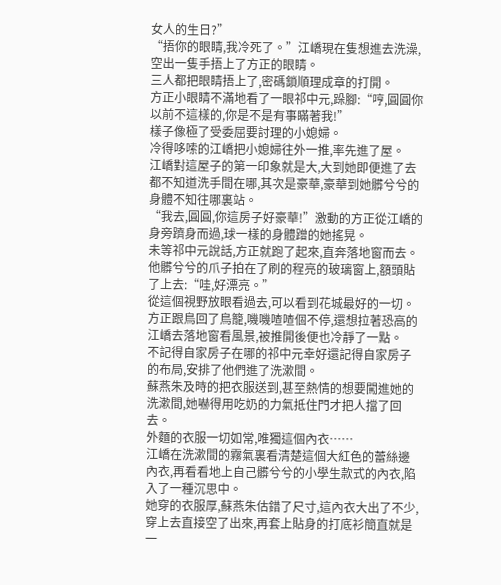女人的生日?”
“捂你的眼睛,我冷死了。”江嶠現在隻想進去洗澡,空出一隻手捂上了方正的眼睛。
三人都把眼睛捂上了,密碼鎖順理成章的打開。
方正小眼睛不滿地看了一眼祁中元,跺腳:“哼,圓圓你以前不這樣的,你是不是有事瞞著我!”
樣子像極了受委屈要討理的小媳婦。
冷得哆嗦的江嶠把小媳婦往外一推,率先進了屋。
江嶠對這屋子的第一印象就是大,大到她即便進了去都不知道洗手間在哪,其次是豪華,豪華到她髒兮兮的身體不知往哪裏站。
“我去,圓圓,你這房子好豪華!”激動的方正從江嶠的身旁躋身而過,球一樣的身體蹭的她搖晃。
未等祁中元說話,方正就跑了起來,直奔落地窗而去。他髒兮兮的爪子拍在了刷的程亮的玻璃窗上,額頭貼了上去:“哇,好漂亮。”
從這個視野放眼看過去,可以看到花城最好的一切。
方正跟鳥回了鳥籠,嘰嘰喳喳個不停,還想拉著恐高的江嶠去落地窗看風景,被推開後便也冷靜了一點。
不記得自家房子在哪的祁中元幸好還記得自家房子的布局,安排了他們進了洗漱間。
蘇燕朱及時的把衣服送到,甚至熱情的想要闖進她的洗漱間,她嚇得用吃奶的力氣抵住門才把人擋了回去。
外麵的衣服一切如常,唯獨這個內衣……
江嶠在洗漱間的霧氣裏看清楚這個大紅色的蕾絲邊內衣,再看看地上自己髒兮兮的小學生款式的內衣,陷入了一種沉思中。
她穿的衣服厚,蘇燕朱估錯了尺寸,這內衣大出了不少,穿上去直接空了出來,再套上貼身的打底衫簡直就是一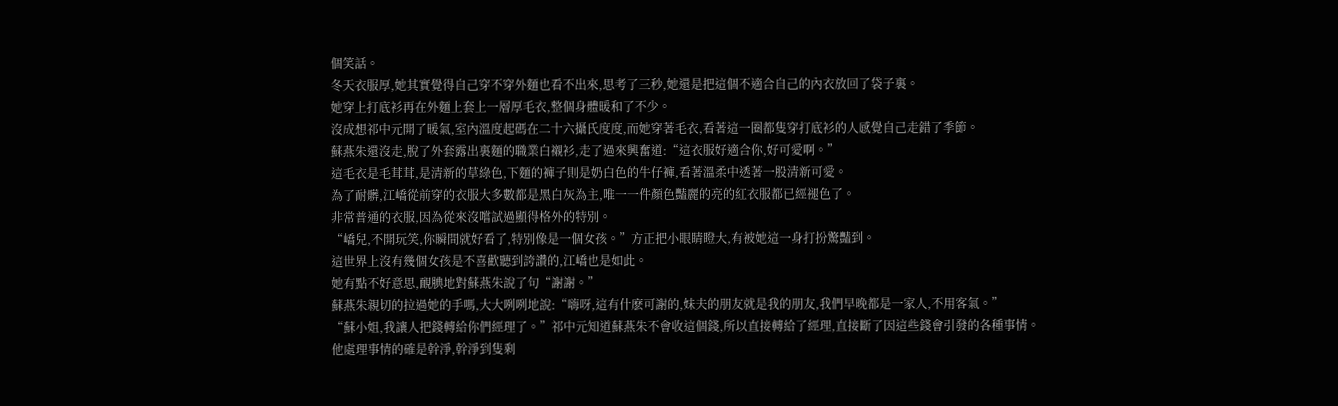個笑話。
冬天衣服厚,她其實覺得自己穿不穿外麵也看不出來,思考了三秒,她還是把這個不適合自己的內衣放回了袋子裏。
她穿上打底衫再在外麵上套上一層厚毛衣,整個身體暖和了不少。
沒成想祁中元開了暖氣,室內溫度起碼在二十六攝氏度度,而她穿著毛衣,看著這一圈都隻穿打底衫的人感覺自己走錯了季節。
蘇燕朱還沒走,脫了外套露出裏麵的職業白襯衫,走了過來興奮道:“這衣服好適合你,好可愛啊。”
這毛衣是毛茸茸,是清新的草綠色,下麵的褲子則是奶白色的牛仔褲,看著溫柔中透著一股清新可愛。
為了耐髒,江嶠從前穿的衣服大多數都是黑白灰為主,唯一一件顏色豔麗的亮的紅衣服都已經褪色了。
非常普通的衣服,因為從來沒嚐試過顯得格外的特別。
“嶠兒,不開玩笑,你瞬間就好看了,特別像是一個女孩。”方正把小眼睛瞪大,有被她這一身打扮驚豔到。
這世界上沒有幾個女孩是不喜歡聽到誇讚的,江嶠也是如此。
她有點不好意思,靦腆地對蘇燕朱說了句“謝謝。”
蘇燕朱親切的拉過她的手嗎,大大咧咧地說:“嗨呀,這有什麽可謝的,妹夫的朋友就是我的朋友,我們早晚都是一家人,不用客氣。”
“蘇小姐,我讓人把錢轉給你們經理了。”祁中元知道蘇燕朱不會收這個錢,所以直接轉給了經理,直接斷了因這些錢會引發的各種事情。
他處理事情的確是幹淨,幹淨到隻剩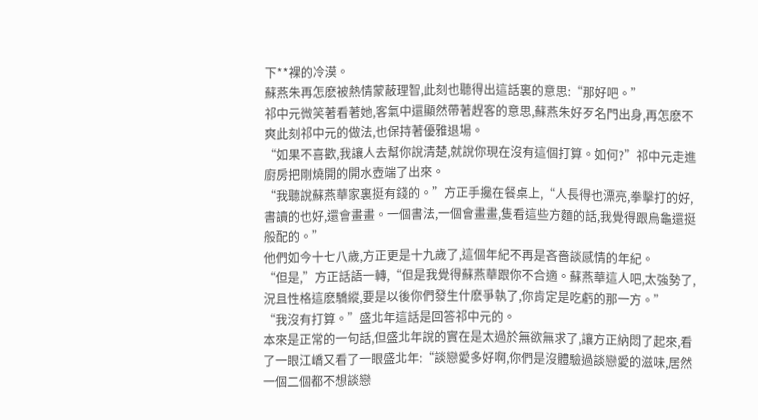下**裸的冷漠。
蘇燕朱再怎麽被熱情蒙蔽理智,此刻也聽得出這話裏的意思:“那好吧。”
祁中元微笑著看著她,客氣中還顯然帶著趕客的意思,蘇燕朱好歹名門出身,再怎麽不爽此刻祁中元的做法,也保持著優雅退場。
“如果不喜歡,我讓人去幫你說清楚,就說你現在沒有這個打算。如何?”祁中元走進廚房把剛燒開的開水壺端了出來。
“我聽說蘇燕華家裏挺有錢的。”方正手攙在餐桌上,“人長得也漂亮,拳擊打的好,書讀的也好,還會畫畫。一個書法,一個會畫畫,隻看這些方麵的話,我覺得跟烏龜還挺般配的。”
他們如今十七八歲,方正更是十九歲了,這個年紀不再是吝嗇談感情的年紀。
“但是,”方正話語一轉,“但是我覺得蘇燕華跟你不合適。蘇燕華這人吧,太強勢了,況且性格這麽驕縱,要是以後你們發生什麽爭執了,你肯定是吃虧的那一方。”
“我沒有打算。”盛北年這話是回答祁中元的。
本來是正常的一句話,但盛北年說的實在是太過於無欲無求了,讓方正納悶了起來,看了一眼江嶠又看了一眼盛北年:“談戀愛多好啊,你們是沒體驗過談戀愛的滋味,居然一個二個都不想談戀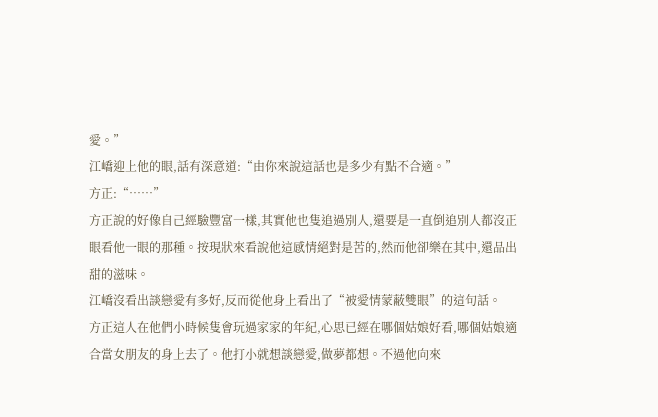愛。”
江嶠迎上他的眼,話有深意道:“由你來說這話也是多少有點不合適。”
方正:“……”
方正說的好像自己經驗豐富一樣,其實他也隻追過別人,還要是一直倒追別人都沒正眼看他一眼的那種。按現狀來看說他這感情絕對是苦的,然而他卻樂在其中,還品出甜的滋味。
江嶠沒看出談戀愛有多好,反而從他身上看出了“被愛情蒙蔽雙眼”的這句話。
方正這人在他們小時候隻會玩過家家的年紀,心思已經在哪個姑娘好看,哪個姑娘適合當女朋友的身上去了。他打小就想談戀愛,做夢都想。不過他向來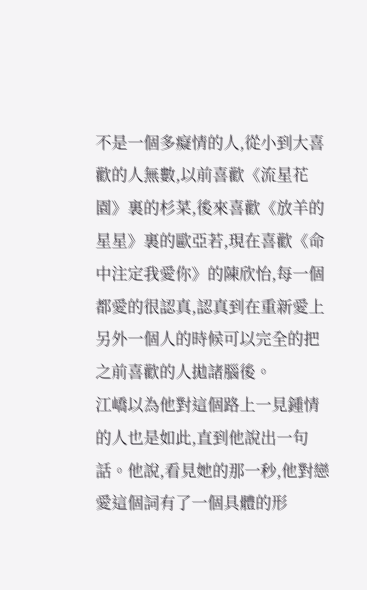不是一個多癡情的人,從小到大喜歡的人無數,以前喜歡《流星花園》裏的杉菜,後來喜歡《放羊的星星》裏的歐亞若,現在喜歡《命中注定我愛你》的陳欣怡,每一個都愛的很認真,認真到在重新愛上另外一個人的時候可以完全的把之前喜歡的人拋諸腦後。
江嶠以為他對這個路上一見鍾情的人也是如此,直到他說出一句話。他說,看見她的那一秒,他對戀愛這個詞有了一個具體的形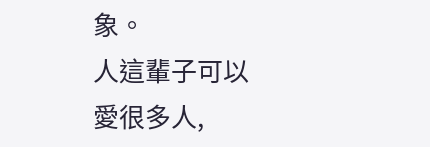象。
人這輩子可以愛很多人,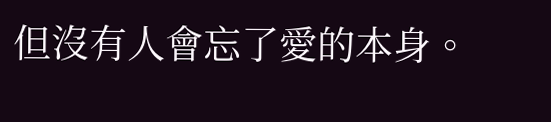但沒有人會忘了愛的本身。